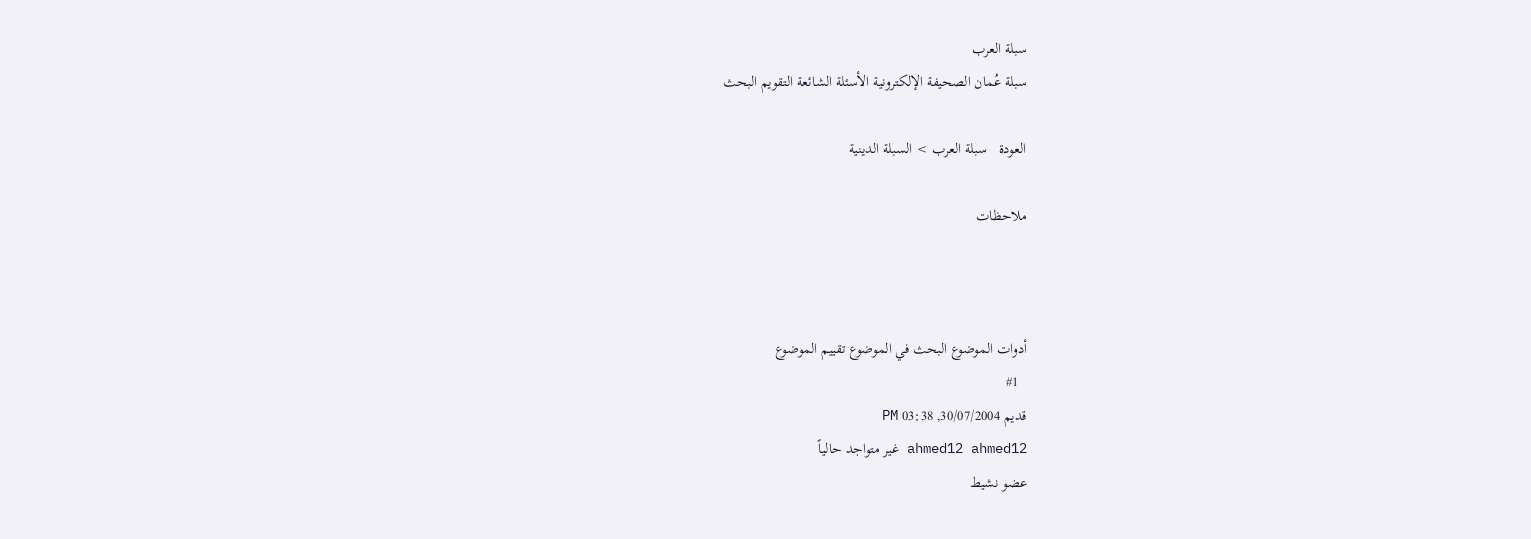سبلة العرب
سبلة عُمان الصحيفة الإلكترونية الأسئلة الشائعة التقويم البحث

العودة   سبلة العرب > السبلة الدينية

ملاحظات



أدوات الموضوع البحث في الموضوع تقييم الموضوع
  #1
قديم 30/07/2004, 03:38 PM
ahmed12 ahmed12 غير متواجد حالياً
عضو نشيط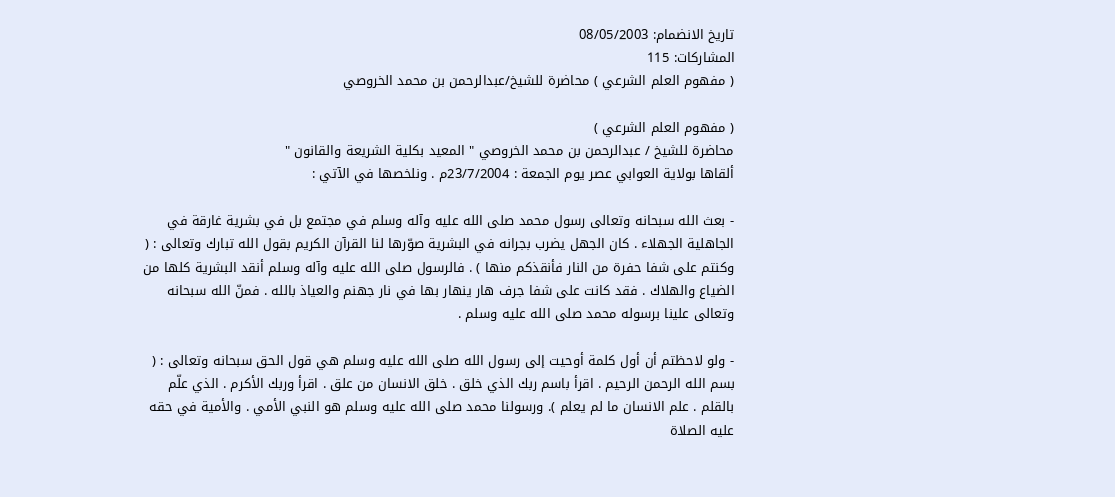تاريخ الانضمام: 08/05/2003
المشاركات: 115
( مفهوم العلم الشرعي ) محاضرة للشيخ/عبدالرحمن بن محمد الخروصي

( مفهوم العلم الشرعي )
محاضرة للشيخ / عبدالرحمن بن محمد الخروصي " المعيد بكلية الشريعة والقانون "
ألقاها بولاية العوابي عصر يوم الجمعة : 23/7/2004م . ونلخصها في الآتي :

- بعث الله سبحانه وتعالى رسول محمد صلى الله عليه وآله وسلم في مجتمع بل في بشرية غارقة في الجاهلية الجهلاء . كان الجهل يضرب بجرانه في البشرية صوّرها لنا القرآن الكريم بقول الله تبارك وتعالى : ( وكنتم على شفا حفرة من النار فأنقذكم منها ) . فالرسول صلى الله عليه وآله وسلم أنقد البشرية كلها من الضياع والهلاك . فقد كانت على شفا جرف هار ينهار بها في نار جهنم والعياذ بالله . فمنّ الله سبحانه وتعالى علينا برسوله محمد صلى الله عليه وسلم .

- ولو لاحظتم أن أول كلمة أوحيت إلى رسول الله صلى الله عليه وسلم هي قول الحق سبحانه وتعالى : ( بسم الله الرحمن الرحيم . اقرأ باسم ربك الذي خلق . خلق الانسان من علق . اقرأ وربك الأكرم . الذي علّم بالقلم . علم الانسان ما لم يعلم ). ورسولنا محمد صلى الله عليه وسلم هو النبي الأمي . والأمية في حقه عليه الصلاة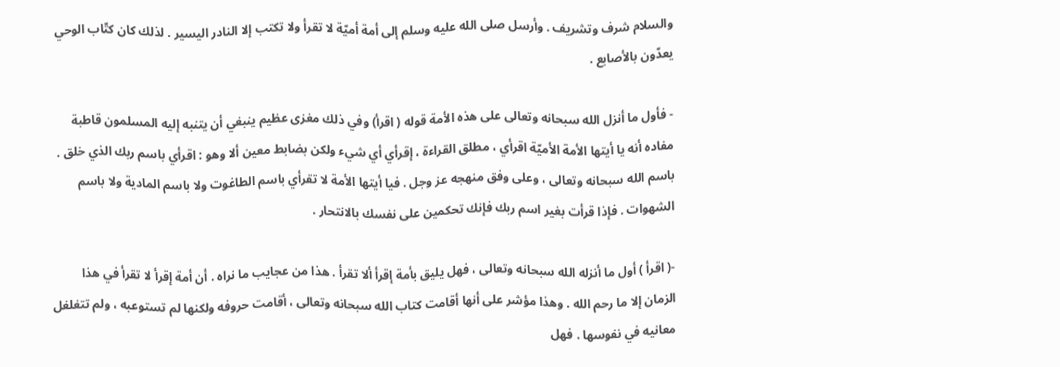والسلام شرف وتشريف . وأرسل صلى الله عليه وسلم إلى أمة أميّة لا تقرأ ولا تكتب إلا النادر اليسير . لذلك كان كتّاب الوحي يعدّون بالأصابع .

- فأول ما أنزل الله سبحانه وتعالى على هذه الأمة قوله ( اقرأ) وفي ذلك مغزى عظيم ينبغي أن يتنبه إليه المسلمون قاطبة مفاده أنه يا أيتها الأمة الأميّة اقرأي ، مطلق القراءة ، إقرأي أي شيء ولكن بضابط معين ألا وهو : اقرأي باسم ربك الذي خلق . باسم الله سبحانه وتعالى ، وعلى وفق منهجه عز وجل . فيا أيتها الأمة لا تقرأي باسم الطاغوت ولا باسم المادية ولا باسم الشهوات . فإذا قرأت بغير اسم ربك فإنك تحكمين على نفسك بالانتحار .

-( اقرأ ) أول ما أنزله الله سبحانه وتعالى ، فهل يليق بأمة إقرأ ألا تقرأ . هذا من عجايب ما نراه . أن أمة إقرأ لا تقرأ في هذا الزمان إلا ما رحم الله . وهذا مؤشر على أنها أقامت كتاب الله سبحانه وتعالى ، أقامت حروفه ولكنها لم تستوعبه ، ولم تتغلغل معانيه في نفوسها . فهل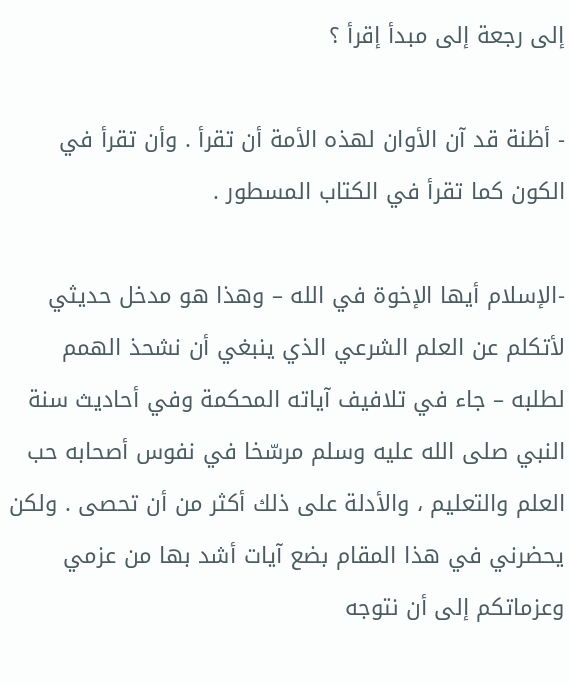إلى رجعة إلى مبدأ إقرأ ؟

- أظنة قد آن الأوان لهذه الأمة أن تقرأ . وأن تقرأ في الكون كما تقرأ في الكتاب المسطور .

-الإسلام أيها الإخوة في الله – وهذا هو مدخل حديثي لأتكلم عن العلم الشرعي الذي ينبغي أن نشحذ الهمم لطلبه – جاء في تلافيف آياته المحكمة وفي أحاديث سنة النبي صلى الله عليه وسلم مرسّخا في نفوس أصحابه حب العلم والتعليم ، والأدلة على ذلك أكثر من أن تحصى . ولكن يحضرني في هذا المقام بضع آيات أشد بها من عزمي وعزماتكم إلى أن نتوجه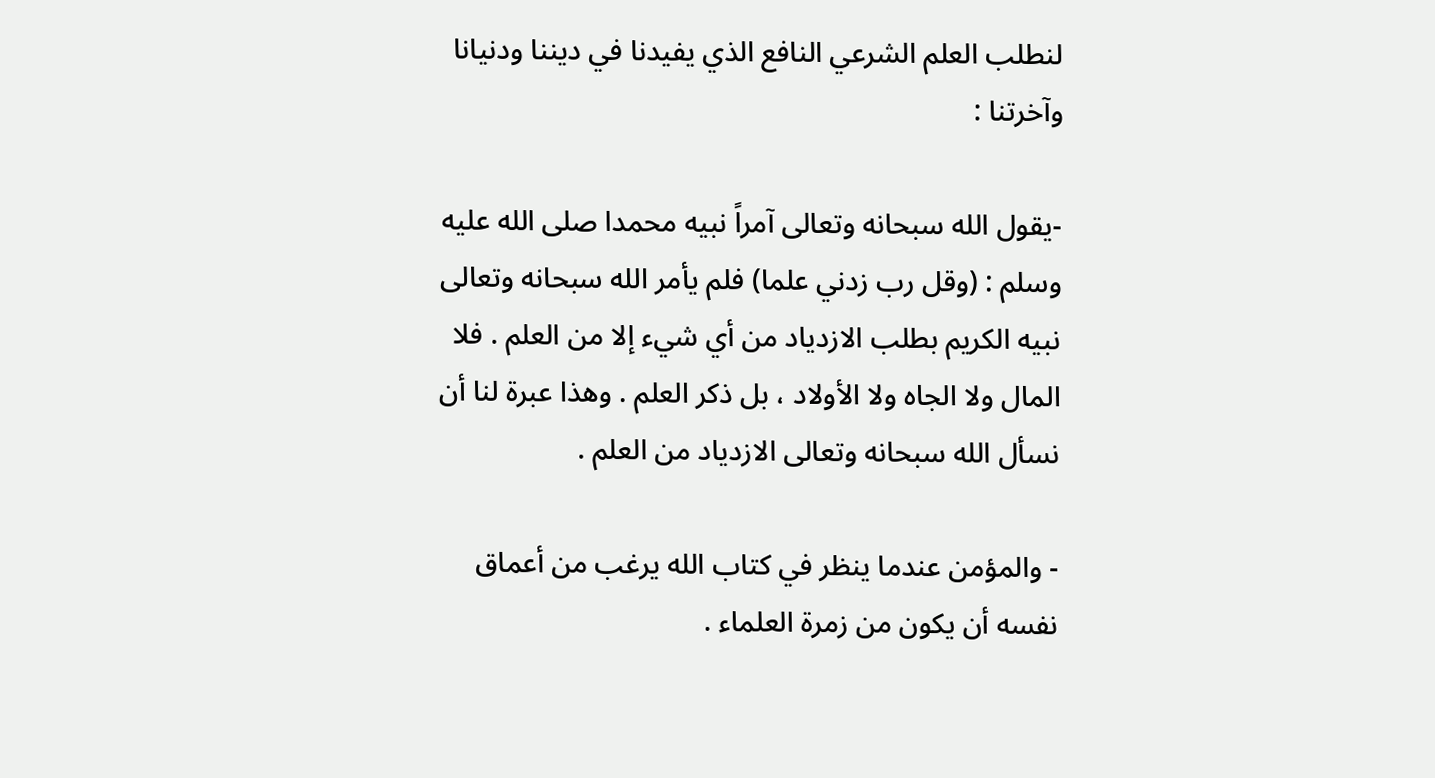لنطلب العلم الشرعي النافع الذي يفيدنا في ديننا ودنيانا وآخرتنا :

-يقول الله سبحانه وتعالى آمراً نبيه محمدا صلى الله عليه وسلم : (وقل رب زدني علما) فلم يأمر الله سبحانه وتعالى نبيه الكريم بطلب الازدياد من أي شيء إلا من العلم . فلا المال ولا الجاه ولا الأولاد ، بل ذكر العلم . وهذا عبرة لنا أن نسأل الله سبحانه وتعالى الازدياد من العلم .

- والمؤمن عندما ينظر في كتاب الله يرغب من أعماق نفسه أن يكون من زمرة العلماء .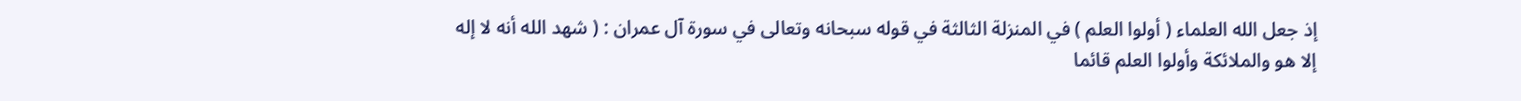إذ جعل الله العلماء ( أولوا العلم ) في المنزلة الثالثة في قوله سبحانه وتعالى في سورة آل عمران : ( شهد الله أنه لا إله إلا هو والملائكة وأولوا العلم قائما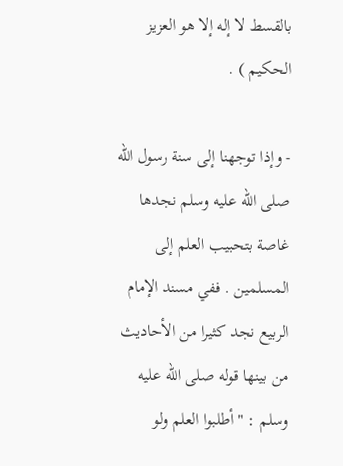بالقسط لا إله إلا هو العزيز الحكيم ) .

- وإذا توجهنا إلى سنة رسول الله صلى الله عليه وسلم نجدها غاصة بتحبيب العلم إلى المسلمين . ففي مسند الإمام الربيع نجد كثيرا من الأحاديث من بينها قوله صلى الله عليه وسلم : " أطلبوا العلم ولو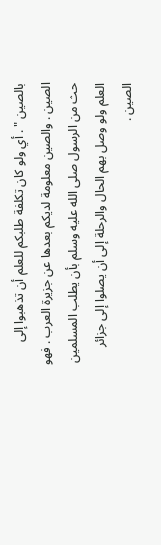بالصين " . أي ولو كان تكلفة طلبكم للعلم أن تذهبوا إلى الصين . والصين معلومة لديكم بعدها عن جزيرة العرب . فهو حث من الرسول صلى الله عليه وسلم بأن يطلب المسلمين العلم ولو وصل بهم الحال والرحلة إلى أن يصلوا إلى جزائر الصين .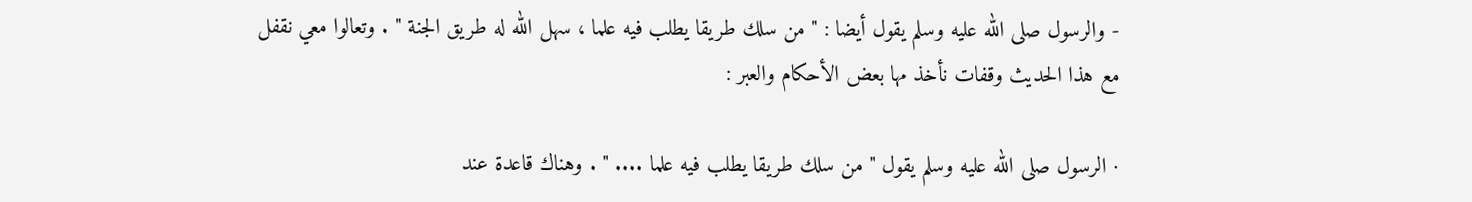- والرسول صلى الله عليه وسلم يقول أيضا : " من سلك طريقا يطلب فيه علما ، سهل الله له طريق الجنة " . وتعالوا معي نقفل مع هذا الحديث وقفات نأخذ مها بعض الأحكام والعبر :

· الرسول صلى الله عليه وسلم يقول " من سلك طريقا يطلب فيه علما .... " . وهناك قاعدة عند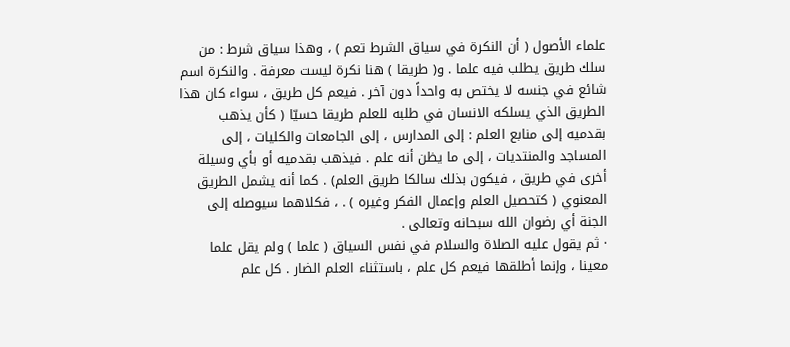علماء الأصول ( أن النكرة في سياق الشرط تعم ) ، وهذا سياق شرط : من سلك طريق يطلب فيه علما . و( طريقا ) هنا نكرة ليست معرفة . والنكرة اسم شائع في جنسه لا يختص به واحداً دون آخر . فيعم كل طريق ، سواء كان هذا الطريق الذي يسلكه الانسان في طلبه للعلم طريقا حسيّا ( كأن يذهب بقدميه إلى منابع العلم : إلى المدارس ، إلى الجامعات والكليات ، إلى المساجد والمنتديات ، إلى ما يظن أنه علم . فيذهب بقدميه أو بأي وسيلة أخرى في طريق ، فيكون بذلك سالكا طريق العلم) . كما أنه يشمل الطريق المعنوي ( كتحصيل العلم وإعمال الفكر وغيره ) . ، فكلاهما سيوصله إلى الجنة أي رضوان الله سبحانه وتعالى .
· ثم يقول عليه الصلاة والسلام في نفس السياق ( علما ) ولم يقل علما معينا ، وإنما أطلقها فيعم كل علم ، باستثناء العلم الضار . كل علم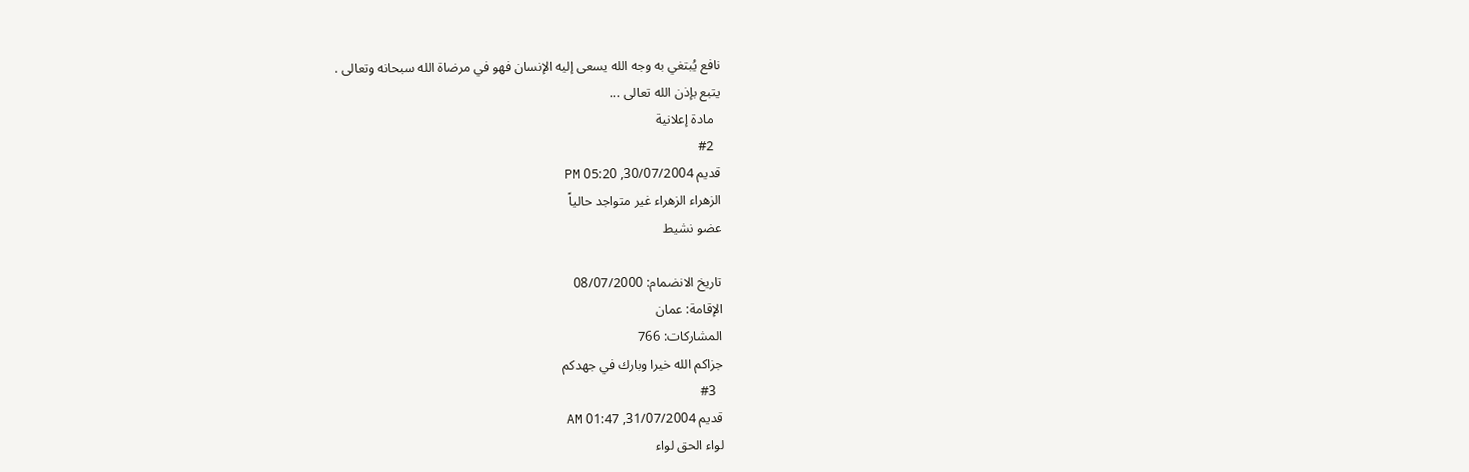نافع يُبتغي به وجه الله يسعى إليه الإنسان فهو في مرضاة الله سبحانه وتعالى .
يتبع بإذن الله تعالى ...
  مادة إعلانية
  #2
قديم 30/07/2004, 05:20 PM
الزهراء الزهراء غير متواجد حالياً
عضو نشيط

تاريخ الانضمام: 08/07/2000
الإقامة: عمان
المشاركات: 766
جزاكم الله خيرا وبارك في جهدكم
  #3
قديم 31/07/2004, 01:47 AM
لواء الحق لواء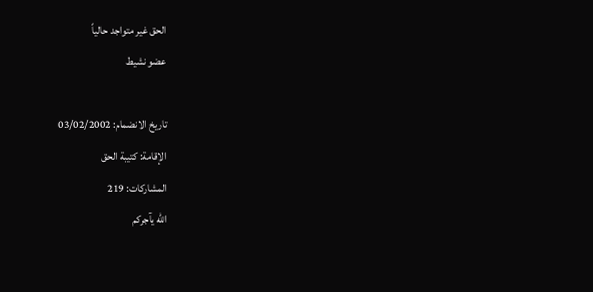الحق غير متواجد حالياً
عضو نشيط

تاريخ الانضمام: 03/02/2002
الإقامة: كتيبة الحق
المشاركات: 219
الله يآجركم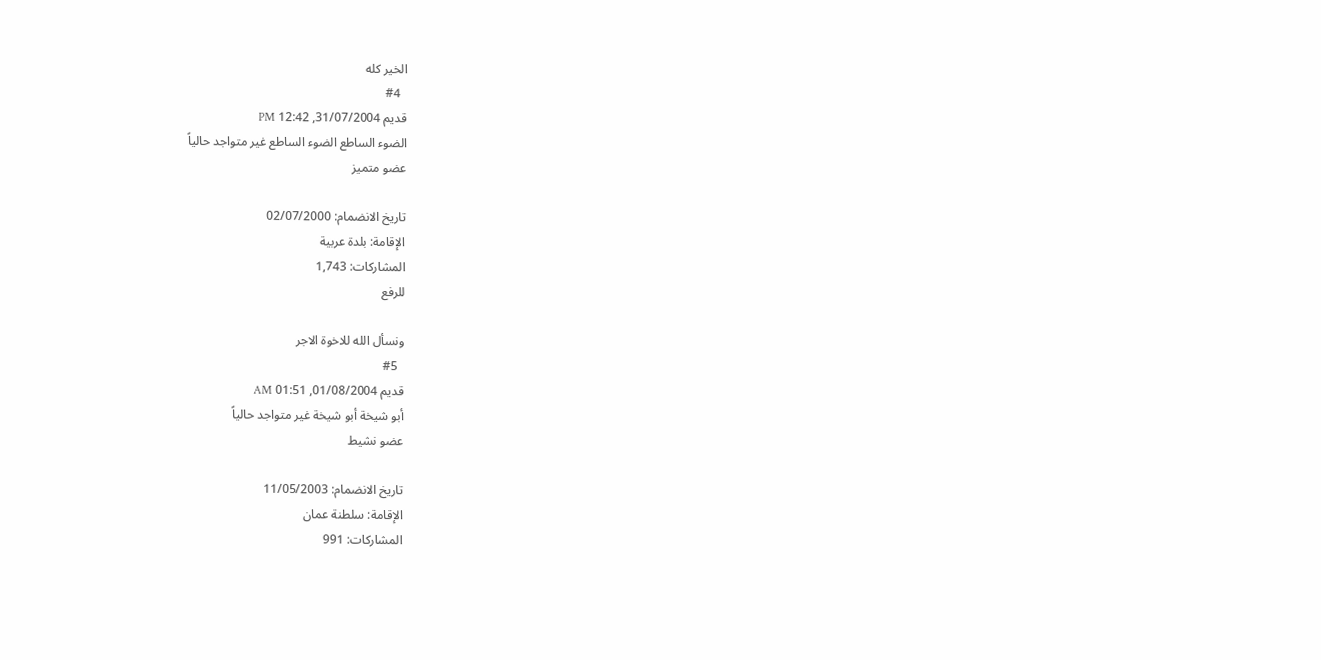الخير كله
  #4
قديم 31/07/2004, 12:42 PM
الضوء الساطع الضوء الساطع غير متواجد حالياً
عضو متميز

تاريخ الانضمام: 02/07/2000
الإقامة: بلدة عربية
المشاركات: 1,743
للرفع

ونسأل الله للاخوة الاجر
  #5
قديم 01/08/2004, 01:51 AM
أبو شيخة أبو شيخة غير متواجد حالياً
عضو نشيط

تاريخ الانضمام: 11/05/2003
الإقامة: سلطنة عمان
المشاركات: 991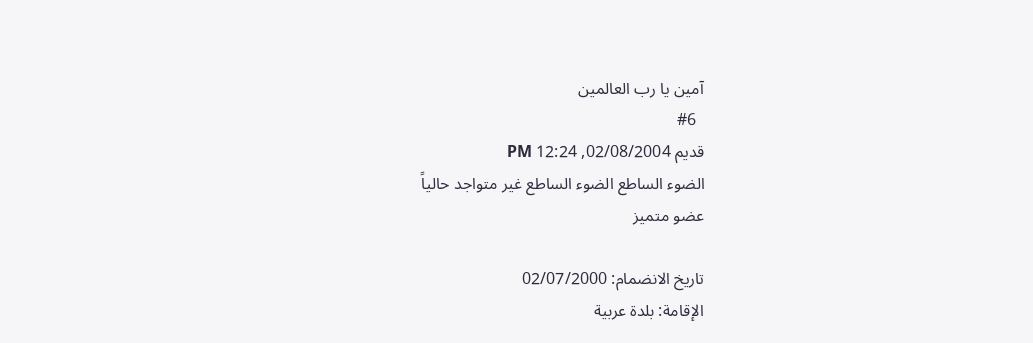آمين يا رب العالمين
  #6
قديم 02/08/2004, 12:24 PM
الضوء الساطع الضوء الساطع غير متواجد حالياً
عضو متميز

تاريخ الانضمام: 02/07/2000
الإقامة: بلدة عربية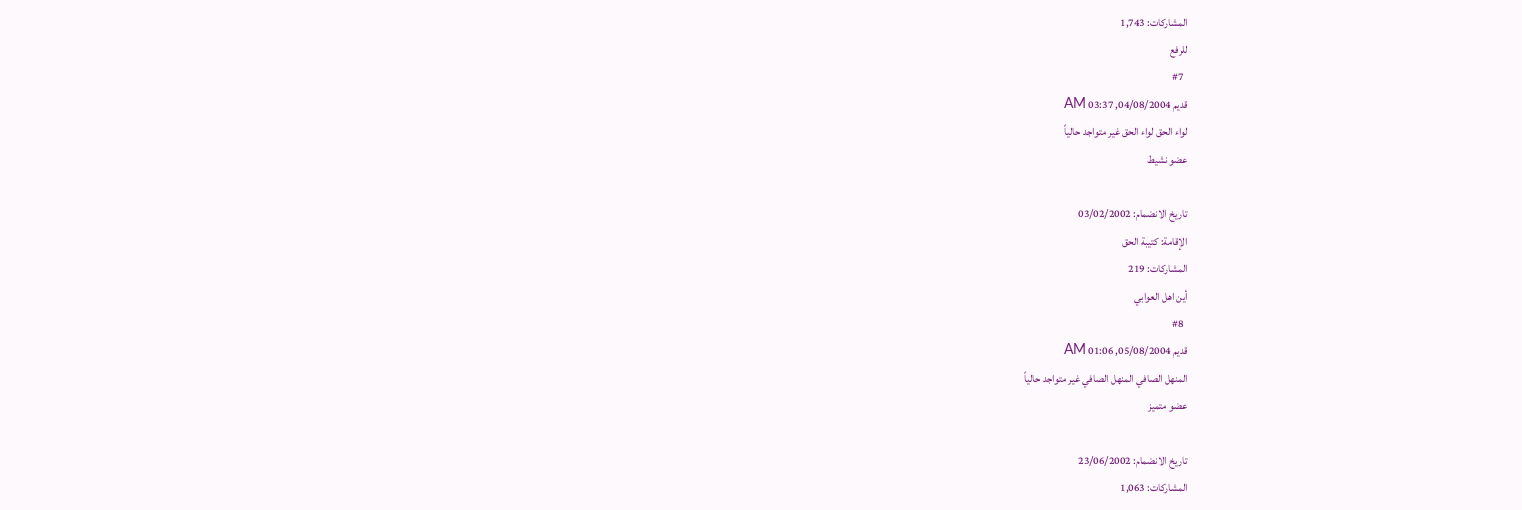المشاركات: 1,743
للرفع
  #7
قديم 04/08/2004, 03:37 AM
لواء الحق لواء الحق غير متواجد حالياً
عضو نشيط

تاريخ الانضمام: 03/02/2002
الإقامة: كتيبة الحق
المشاركات: 219
أين اهل العوابي
  #8
قديم 05/08/2004, 01:06 AM
المنهل الصافي المنهل الصافي غير متواجد حالياً
عضو متميز

تاريخ الانضمام: 23/06/2002
المشاركات: 1,063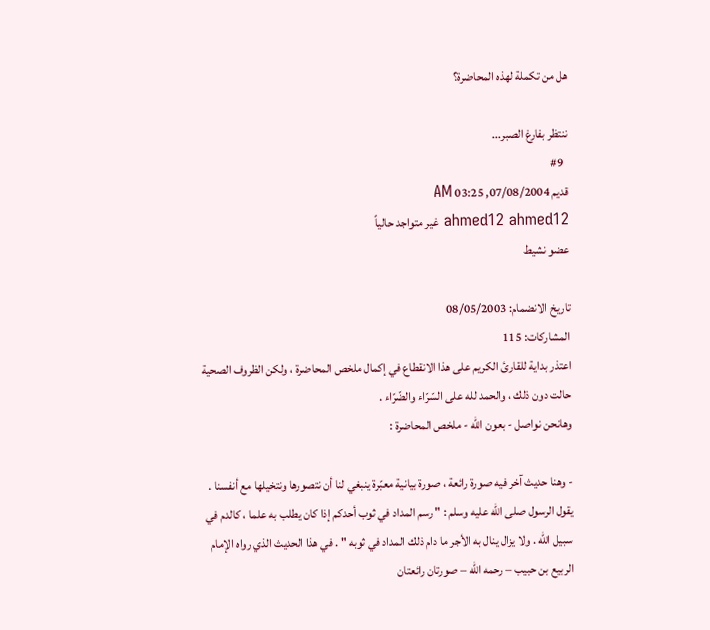هل من تكملة لهذه المحاضرة؟

ننتظر بفارغ الصبر...
  #9
قديم 07/08/2004, 03:25 AM
ahmed12 ahmed12 غير متواجد حالياً
عضو نشيط

تاريخ الانضمام: 08/05/2003
المشاركات: 115
اعتذر بداية للقارئ الكريم على هذا الانقطاع في إكمال ملخص المحاضرة ، ولكن الظروف الصحية حالت دون ذلك ، والحمد لله على السّرّاء والضّرّاء .
وهانحن نواصل - بعون الله - ملخص المحاضرة :

- وهنا حديث آخر فيه صورة رائعة ، صورة بيانية معبّرة ينبغي لنا أن نتصورها ونتخيلها مع أنفسنا . يقول الرسول صلى الله عليه وسلم : " رسم المداد في ثوب أحدكم إذا كان يطلب به علما ، كالدم في سبيل الله . ولا يزال ينال به الأجر ما دام ذلك المداد في ثوبه " . في هذا الحديث الذي رواه الإمام الربيع بن حبيب – رحمه الله – صورتان رائعتان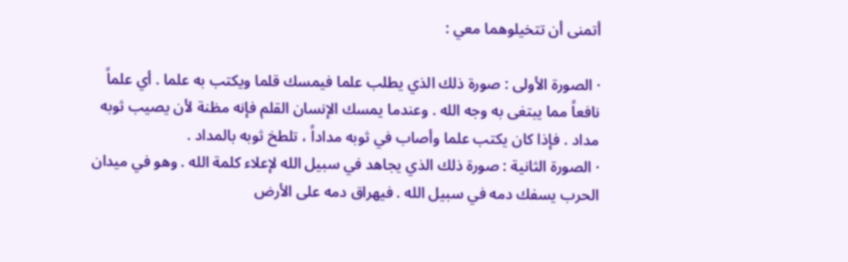أتمنى أن تتخيلوهما معي :

· الصورة الأولى : صورة ذلك الذي يطلب علما فيمسك قلما ويكتب به علما . أي علماً نافعاً مما يبتغى به وجه الله . وعندما يمسك الإنسان القلم فإنه مظنة لأن يصيب ثوبه مداد . فإذا كان يكتب علما وأصاب في ثوبه مداداً ، تلطخ ثوبه بالمداد .
· الصورة الثانية : صورة ذلك الذي يجاهد في سبيل الله لإعلاء كلمة الله . وهو في ميدان الحرب يسفك دمه في سبيل الله . فيهراق دمه على الأرض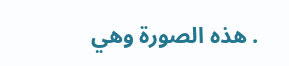. هذه الصورة وهي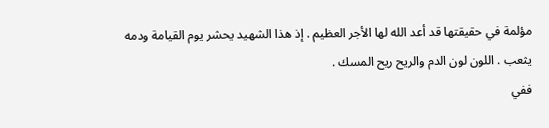مؤلمة في حقيقتها قد أعد الله لها الأجر العظيم . إذ هذا الشهيد يحشر يوم القيامة ودمه يثعب . اللون لون الدم والريح ريح المسك .
ففي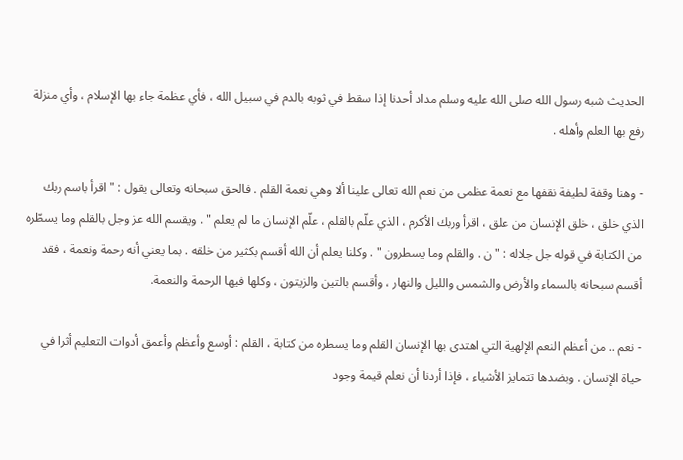الحديث شبه رسول الله صلى الله عليه وسلم مداد أحدنا إذا سقط في ثوبه بالدم في سبيل الله ، فأي عظمة جاء بها الإسلام ، وأي منزلة رفع بها العلم وأهله .

- وهنا وقفة لطيفة نقفها مع نعمة عظمى من نعم الله تعالى علينا ألا وهي نعمة القلم . فالحق سبحانه وتعالى يقول : " اقرأ باسم ربك الذي خلق ، خلق الإنسان من علق ، اقرأ وربك الأكرم ، الذي علّم بالقلم ، علّم الإنسان ما لم يعلم " . ويقسم الله عز وجل بالقلم وما يسطّره من الكتابة في قوله جل جلاله : " ن . والقلم وما يسطرون " . وكلنا يعلم أن الله أقسم بكثير من خلقه . بما يعني أنه رحمة ونعمة ، فقد أقسم سبحانه بالسماء والأرض والشمس والليل والنهار ، وأقسم بالتين والزيتون ، وكلها فيها الرحمة والنعمة.

- نعم .. من أعظم النعم الإلهية التي اهتدى بها الإنسان القلم وما يسطره من كتابة ، القلم : أوسع وأعظم وأعمق أدوات التعليم أثرا في حياة الإنسان . وبضدها تتمايز الأشياء ، فإذا أردنا أن نعلم قيمة وجود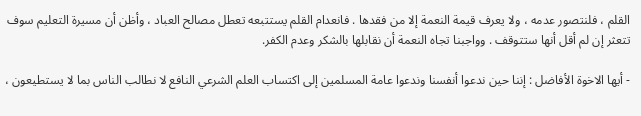القلم ، فلنتصور عدمه ، ولا يعرف قيمة النعمة إلا من فقدها . فانعدام القلم يستتبعه تعطل مصالح العباد ، وأظن أن مسيرة التعليم سوف تتعثر إن لم أقل أنها ستتوقف . وواجبنا تجاه النعمة أن نقابلها بالشكر وعدم الكفر.

- أيها الاخوة الأفاضل : إننا حين ندعوا أنفسنا وندعوا عامة المسلمين إلى اكتساب العلم الشرعي النافع لا نطالب الناس بما لا يستطيعون ،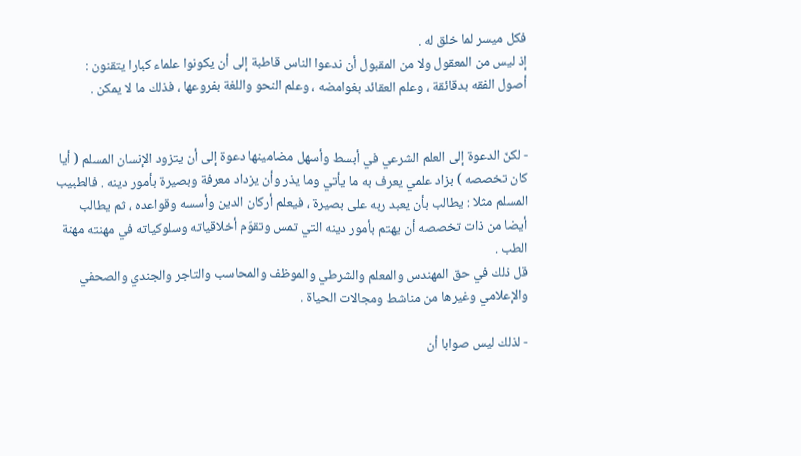فكل ميسر لما خلق له .
إذ ليس من المعقول ولا من المقبول أن ندعوا الناس قاطبة إلى أن يكونوا علماء كبارا يتقنون : أصول الفقه بدقائقة ، وعلم العقائد بغوامضه ، وعلم النحو واللغة بفروعها ، فذلك ما لا يمكن .


- لكنّ الدعوة إلى العلم الشرعي في أبسط وأسهل مضامينها دعوة إلى أن يتزود الإنسان المسلم ( أيا كان تخصصه ) بزاد علمي يعرف به ما يأتي وما يذر وأن يزداد معرفة وبصيرة بأمور دينه . فالطبيب المسلم مثلا : يطالب بأن يعبد ربه على بصيرة ، فيعلم أركان الدين وأسسه وقواعده ، ثم يطالب أيضا من ذات تخصصه أن يهتم بأمور دينه التي تمس وتقوّم أخلاقياته وسلوكياته في مهنته مهنة الطب .
قل ذلك في حق المهندس والمعلم والشرطي والموظف والمحاسب والتاجر والجندي والصحفي والإعلامي وغيرها من مناشط ومجالات الحياة .

- لذلك ليس صوابا أن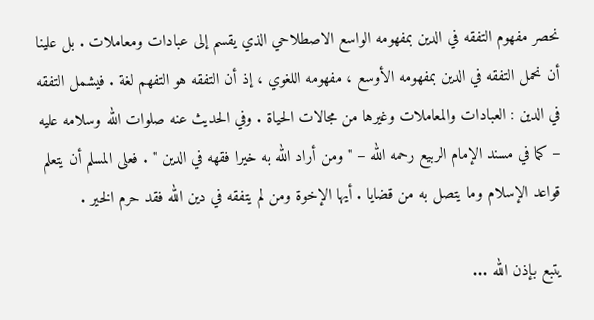نحصر مفهوم التفقه في الدين بمفهومه الواسع الاصطلاحي الذي يقسم إلى عبادات ومعاملات . بل علينا أن نحمل التفقه في الدين بمفهومه الأوسع ، مفهومه اللغوي ، إذ أن التفقه هو التفهم لغة . فيشمل التفقه في الدين : العبادات والمعاملات وغيرها من مجالات الحياة . وفي الحديث عنه صلوات الله وسلامه عليه – كما في مسند الإمام الربيع رحمه الله – " ومن أراد الله به خيرا فقهه في الدين " . فعلى المسلم أن يتعلم قواعد الإسلام وما يتصل به من قضايا . أيها الإخوة ومن لم يتفقه في دين الله فقد حرم الخير .

يتبع بإذن الله ...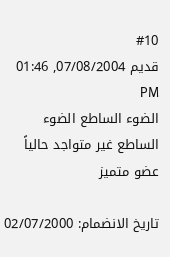#10
قديم 07/08/2004, 01:46 PM
الضوء الساطع الضوء الساطع غير متواجد حالياً
عضو متميز

تاريخ الانضمام: 02/07/2000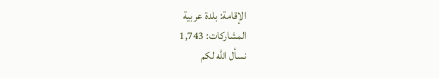الإقامة: بلدة عربية
المشاركات: 1,743
نسأل الله لكم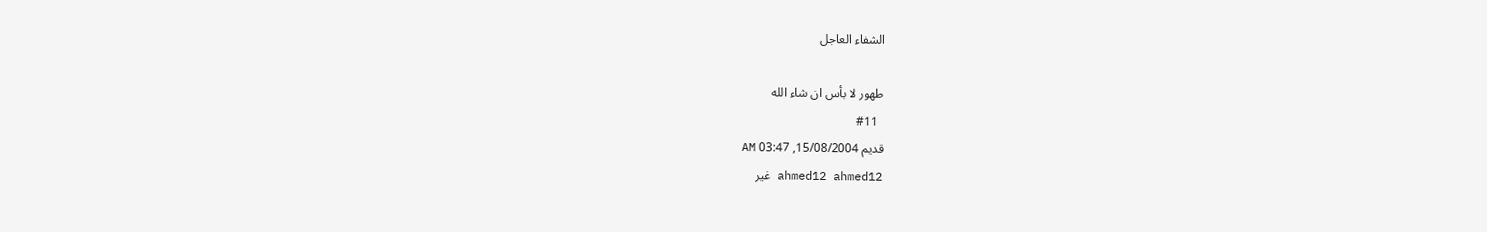الشفاء العاجل

طهور لا بأس ان شاء الله
  #11
قديم 15/08/2004, 03:47 AM
ahmed12 ahmed12 غير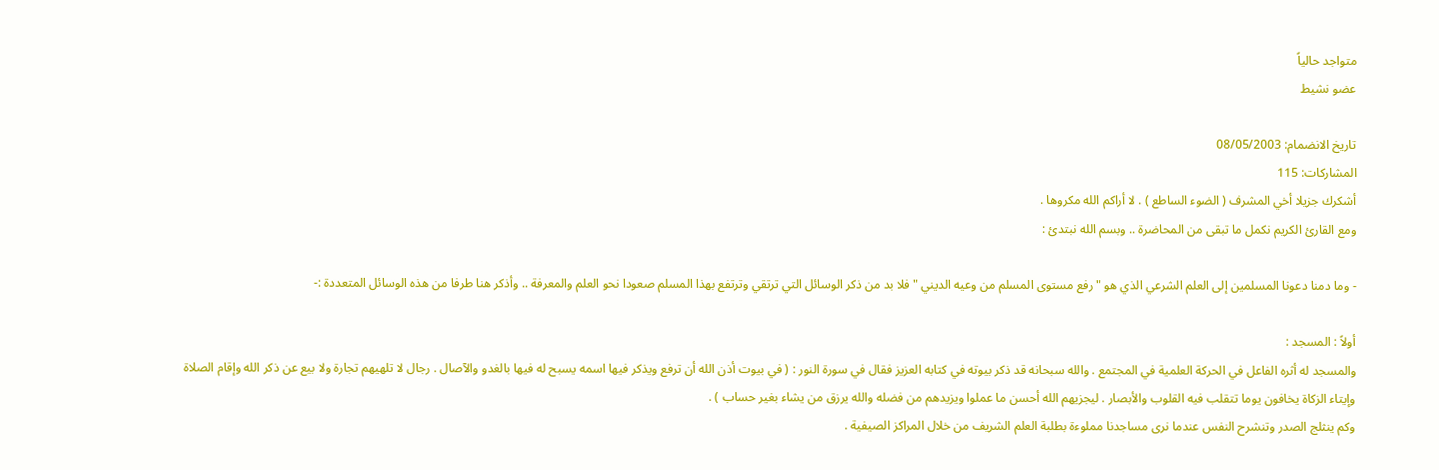متواجد حالياً
عضو نشيط

تاريخ الانضمام: 08/05/2003
المشاركات: 115
أشكرك جزيلا أخي المشرف ( الضوء الساطع ) . لا أراكم الله مكروها .
ومع القارئ الكريم نكمل ما تبقى من المحاضرة .. وبسم الله نبتدئ :

- وما دمنا دعونا المسلمين إلى العلم الشرعي الذي هو " رفع مستوى المسلم من وعيه الديني " فلا بد من ذكر الوسائل التي ترتقي وترتفع بهذا المسلم صعودا نحو العلم والمعرفة .. وأذكر هنا طرفا من هذه الوسائل المتعددة :-

أولاً : المسجد :
والمسجد له أثره الفاعل في الحركة العلمية في المجتمع . والله سبحانه قد ذكر بيوته في كتابه العزيز فقال في سورة النور : ( في بيوت أذن الله أن ترفع ويذكر فيها اسمه يسبح له فيها بالغدو والآصال . رجال لا تلهيهم تجارة ولا بيع عن ذكر الله وإقام الصلاة وإيتاء الزكاة يخافون يوما تتقلب فيه القلوب والأبصار . ليجزيهم الله أحسن ما عملوا ويزيدهم من فضله والله يرزق من يشاء بغير حساب ) .
وكم ينثلج الصدر وتنشرح النفس عندما نرى مساجدنا مملوءة بطلبة العلم الشريف من خلال المراكز الصيفية .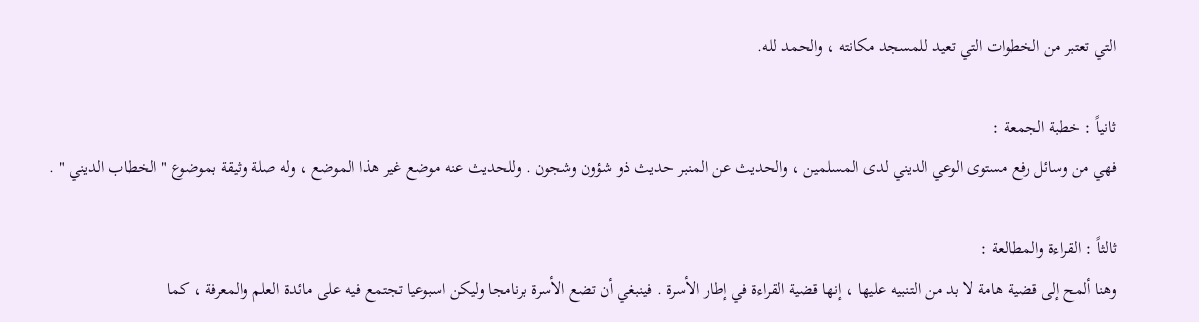التي تعتبر من الخطوات التي تعيد للمسجد مكانته ، والحمد لله.

ثانياً : خطبة الجمعة :
فهي من وسائل رفع مستوى الوعي الديني لدى المسلمين ، والحديث عن المنبر حديث ذو شؤون وشجون . وللحديث عنه موضع غير هذا الموضع ، وله صلة وثيقة بموضوع " الخطاب الديني " .

ثالثاً : القراءة والمطالعة :
وهنا ألمح إلى قضية هامة لا بد من التنبيه عليها ، إنها قضية القراءة في إطار الأسرة . فينبغي أن تضع الأسرة برنامجا وليكن اسبوعيا تجتمع فيه على مائدة العلم والمعرفة ، كما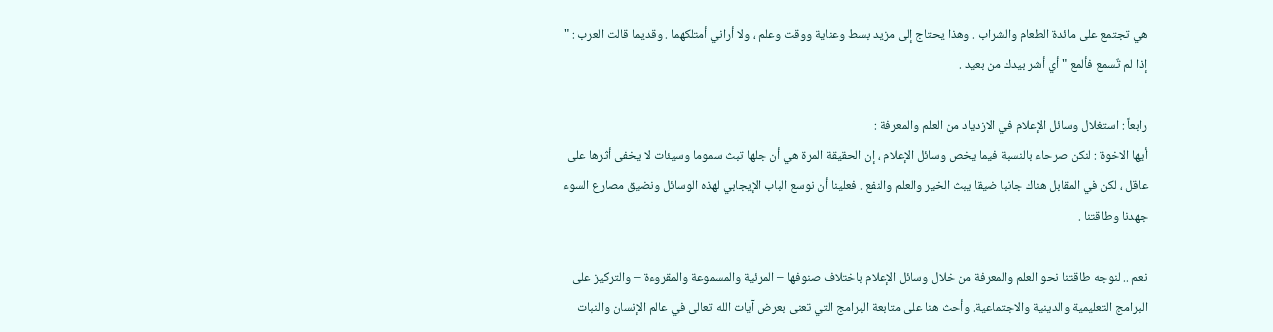هي تجتمع على مائدة الطعام والشراب . وهذا يحتاج إلى مزيد بسط وعناية ووقت وعلم ، ولا أراني أمتلكهما . وقديما قالت العرب : " إذا لم تٌسمع فألمع " أي أشر بيدك من بعيد .

رابعاً : استغلال وسائل الإعلام في الازدياد من العلم والمعرفة :
أيها الاخوة : لنكن صرحاء بالنسبة فيما يخص وسائل الإعلام ، إن الحقيقة المرة هي أن جلها تبث سموما وسيئات لا يخفى أثرها على عاقل ، لكن في المقابل هناك جانبا ضيقا يبث الخير والعلم والنفع . فعلينا أن نوسع الباب الإيجابي لهذه الوسائل ونضيق مصارع السوء جهدنا وطاقتنا .

نعم .. لنوجه طاقتنا نحو العلم والمعرفة من خلال وسائل الإعلام باختلاف صنوفها – المرئية والمسموعة والمقروءة – والتركيز على البرامج التعليمية والدينية والاجتماعية. وأحث هنا على متابعة البرامج التي تعنى بعرض آيات الله تعالى في عالم الإنسان والنبات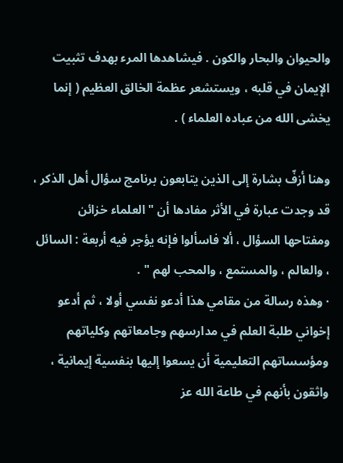والحيوان والبحار والكون . فيشاهدها المرء بهدف تثبيت الإيمان في قلبه ، ويستشعر عظمة الخالق العظيم ( إنما يخشى الله من عباده العلماء ) .

وهنا أزفّ بشارة إلى الذين يتابعون برنامج سؤال أهل الذكر ، قد وجدت عبارة في الأثر مفادها أن " العلماء خزائن ومفتاحها السؤال ، ألا فاسألوا فإنه يؤجر فيه أربعة : السائل ، والعالم ، والمستمع ، والمحب لهم " .
· وهذه رسالة من مقامي هذا أدعو نفسي أولا ، ثم أدعو إخواني طلبة العلم في مدارسهم وجامعاتهم وكلياتهم ومؤسساتهم التعليمية أن يسعوا إليها بنفسية إيمانية ، واثقون بأنهم في طاعة الله عز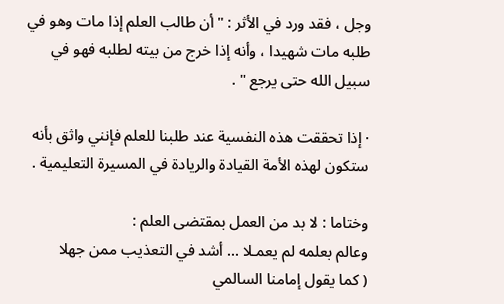وجل ، فقد ورد في الأثر : " أن طالب العلم إذا مات وهو في طلبه مات شهيدا ، وأنه إذا خرج من بيته لطلبه فهو في سبيل الله حتى يرجع " .

· إذا تحققت هذه النفسية عند طلبنا للعلم فإنني واثق بأنه ستكون لهذه الأمة القيادة والريادة في المسيرة التعليمية .

وختاما : لا بد من العمل بمقتضى العلم :
وعالم بعلمه لم يعمـلا ... أشد في التعذيب ممن جهلا
( كما يقول إمامنا السالمي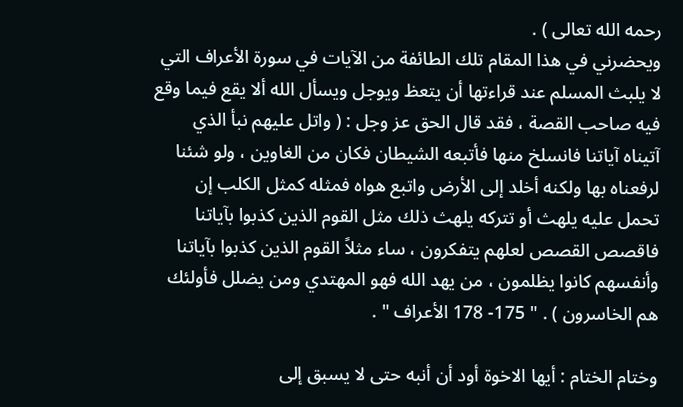رحمه الله تعالى ) .
ويحضرني في هذا المقام تلك الطائفة من الآيات في سورة الأعراف التي لا يلبث المسلم عند قراءتها أن يتعظ ويوجل ويسأل الله ألا يقع فيما وقع فيه صاحب القصة ، فقد قال الحق عز وجل : ( واتل عليهم نبأ الذي آتيناه آياتنا فانسلخ منها فأتبعه الشيطان فكان من الغاوين ، ولو شئنا لرفعناه بها ولكنه أخلد إلى الأرض واتبع هواه فمثله كمثل الكلب إن تحمل عليه يلهث أو تتركه يلهث ذلك مثل القوم الذين كذبوا بآياتنا فاقصص القصص لعلهم يتفكرون ، ساء مثلاً القوم الذين كذبوا بآياتنا وأنفسهم كانوا يظلمون ، من يهد الله فهو المهتدي ومن يضلل فأولئك هم الخاسرون ) . " 175- 178 الأعراف " .

وختام الختام : أيها الاخوة أود أن أنبه حتى لا يسبق إلى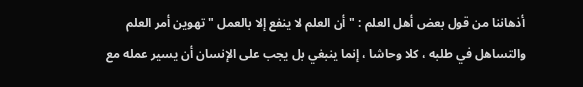أذهاننا من قول بعض أهل العلم : " أن العلم لا ينفع إلا بالعمل " تهوين أمر العلم والتساهل في طلبه ، كلا وحاشا ، إنما ينبغي بل يجب على الإنسان أن يسير عمله مع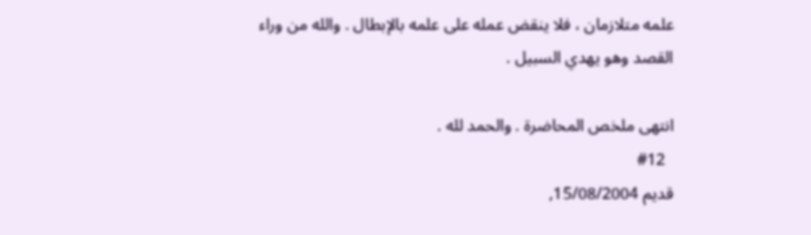علمه متلازمان ، فلا ينقض عمله على علمه بالإبطال . والله من وراء القصد وهو يهدي السبيل .

انتهى ملخص المحاضرة . والحمد لله .
  #12
قديم 15/08/2004,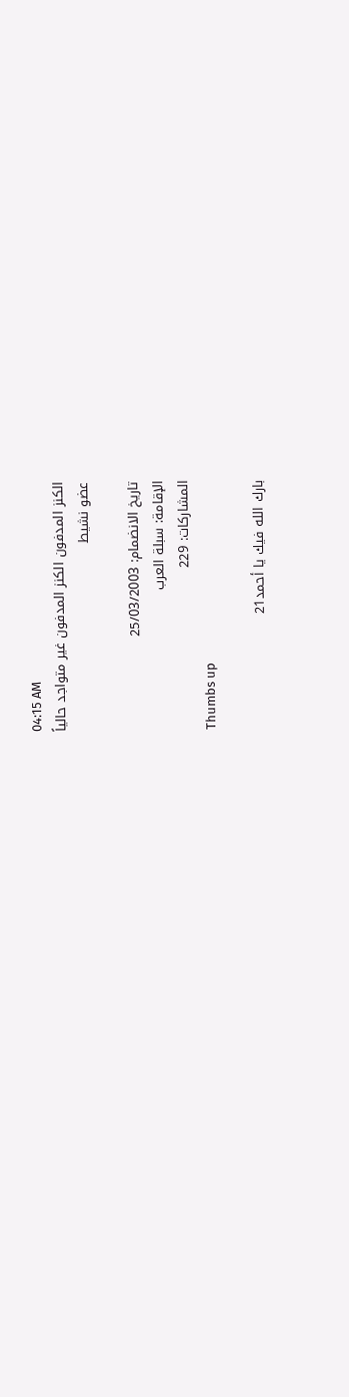04:15 AM
الكنز المدفون الكنز المدفون غير متواجد حالياً
عضو نشيط

تاريخ الانضمام: 25/03/2003
الإقامة: سبلة العرب
المشاركات: 229
Thumbs up

بارك الله فيك يا أحمد21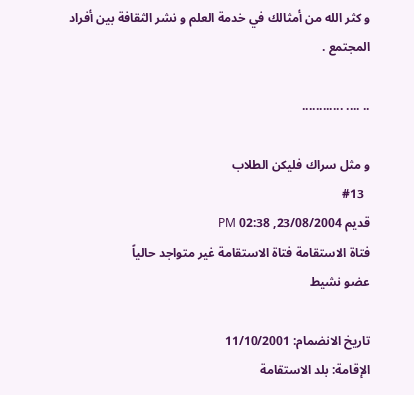و كثر الله من أمثالك في خدمة العلم و نشر الثقافة بين أفراد المجتمع .

.. .... ............

و مثل سراك فليكن الطلاب
  #13
قديم 23/08/2004, 02:38 PM
فتاة الاستقامة فتاة الاستقامة غير متواجد حالياً
عضو نشيط

تاريخ الانضمام: 11/10/2001
الإقامة: بلد الاستقامة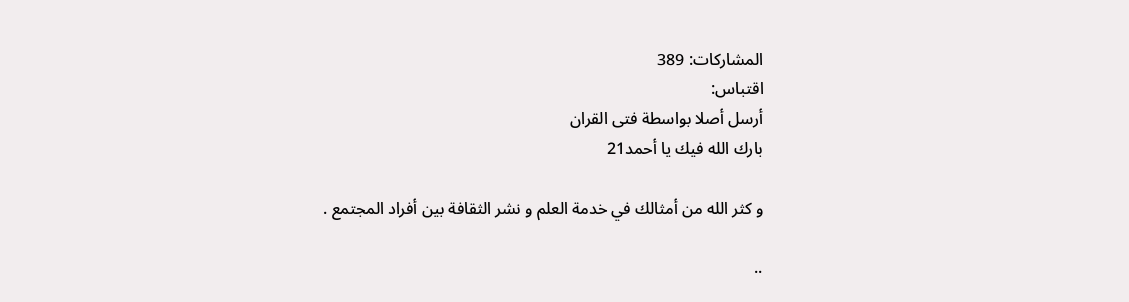المشاركات: 389
اقتباس:
أرسل أصلا بواسطة فتى القران
بارك الله فيك يا أحمد21

و كثر الله من أمثالك في خدمة العلم و نشر الثقافة بين أفراد المجتمع .

..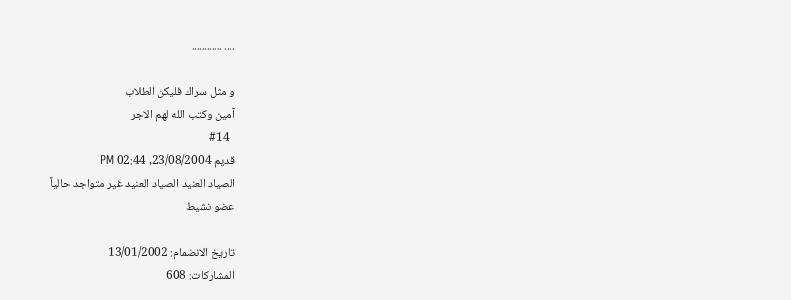.... ............

و مثل سراك فليكن الطلاب
آمين وكتب الله لهم الاجر
  #14
قديم 23/08/2004, 02:44 PM
الصياد العنيد الصياد العنيد غير متواجد حالياً
عضو نشيط

تاريخ الانضمام: 13/01/2002
المشاركات: 608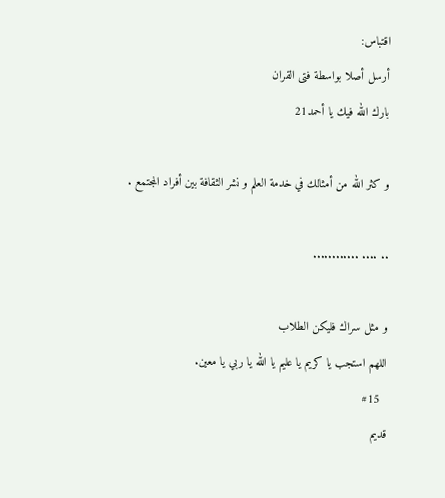اقتباس:
أرسل أصلا بواسطة فتى القران
بارك الله فيك يا أحمد21

و كثر الله من أمثالك في خدمة العلم و نشر الثقافة بين أفراد المجتمع .

.. .... ............

و مثل سراك فليكن الطلاب
اللهم استجب يا كريم يا عليم يا الله يا ربي يا معين.
  #15
قديم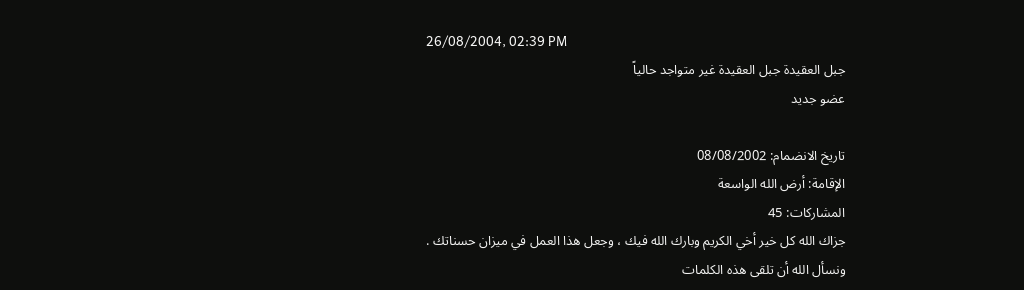26/08/2004, 02:39 PM
جبل العقيدة جبل العقيدة غير متواجد حالياً
عضو جديد

تاريخ الانضمام: 08/08/2002
الإقامة: أرض الله الواسعة
المشاركات: 45
جزاك الله كل خير أخي الكريم وبارك الله فيك ، وجعل هذا العمل في ميزان حسناتك .
ونسأل الله أن تلقى هذه الكلمات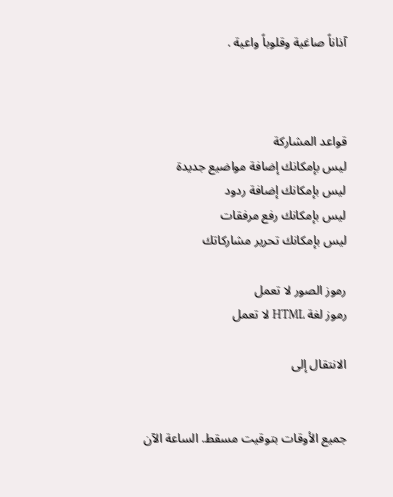آذاناً صاغية وقلوباً واعية .



قواعد المشاركة
ليس بإمكانك إضافة مواضيع جديدة
ليس بإمكانك إضافة ردود
ليس بإمكانك رفع مرفقات
ليس بإمكانك تحرير مشاركاتك

رموز الصور لا تعمل
رموز لغة HTML لا تعمل

الانتقال إلى


جميع الأوقات بتوقيت مسقط. الساعة الآن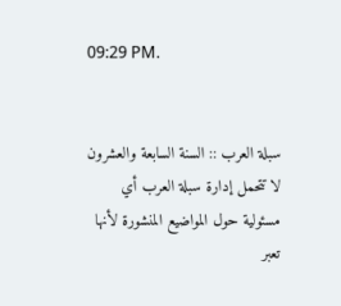09:29 PM.


سبلة العرب :: السنة السابعة والعشرون
لا تتحمل إدارة سبلة العرب أي مسئولية حول المواضيع المنشورة لأنها تعبر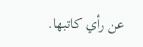عن رأي كاتبها.